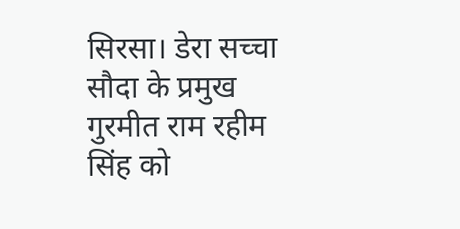सिरसा। डेरा सच्चा सौदा के प्रमुख गुरमीत राम रहीम सिंह को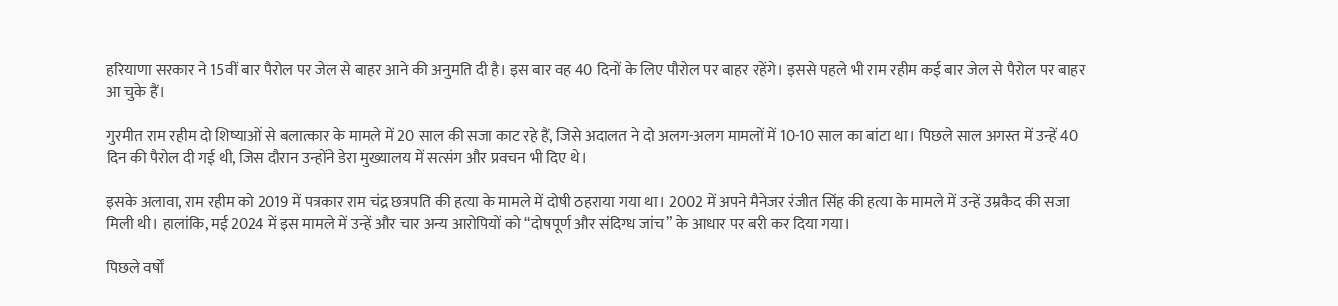हरियाणा सरकार ने 15वीं बार पैरोल पर जेल से बाहर आने की अनुमति दी है। इस बार वह 40 दिनों के लिए पौरोल पर बाहर रहेंगे। इससे पहले भी राम रहीम कई बार जेल से पैरोल पर बाहर आ चुके हैं।

गुरमीत राम रहीम दो शिष्याओं से बलात्कार के मामले में 20 साल की सजा काट रहे हैं, जिसे अदालत ने दो अलग-अलग मामलों में 10-10 साल का बांटा था। पिछले साल अगस्त में उन्हें 40 दिन की पैरोल दी गई थी, जिस दौरान उन्होंने डेरा मुख्यालय में सत्संग और प्रवचन भी दिए थे।

इसके अलावा, राम रहीम को 2019 में पत्रकार राम चंद्र छत्रपति की हत्या के मामले में दोषी ठहराया गया था। 2002 में अपने मैनेजर रंजीत सिंह की हत्या के मामले में उन्हें उम्रकैद की सजा मिली थी। हालांकि, मई 2024 में इस मामले में उन्हें और चार अन्य आरोपियों को “दोषपूर्ण और संदिग्ध जांच” के आधार पर बरी कर दिया गया।

पिछले वर्षों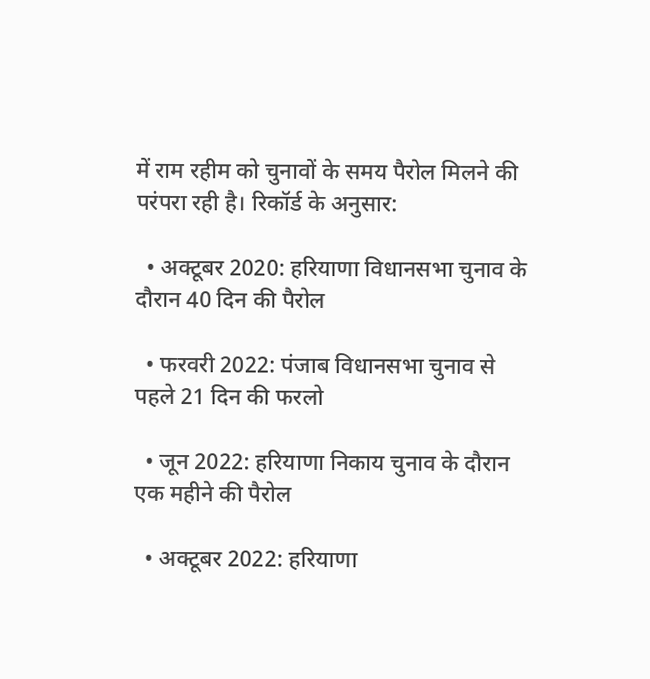में राम रहीम को चुनावों के समय पैरोल मिलने की परंपरा रही है। रिकॉर्ड के अनुसार:

  • अक्टूबर 2020: हरियाणा विधानसभा चुनाव के दौरान 40 दिन की पैरोल

  • फरवरी 2022: पंजाब विधानसभा चुनाव से पहले 21 दिन की फरलो

  • जून 2022: हरियाणा निकाय चुनाव के दौरान एक महीने की पैरोल

  • अक्टूबर 2022: हरियाणा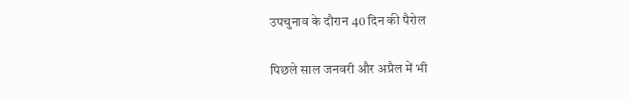उपचुनाव के दौरान 40 दिन की पैरोल

पिछले साल जनवरी और अप्रैल में भी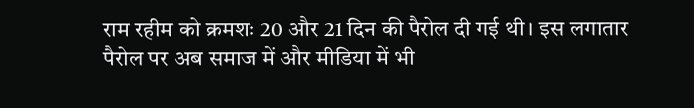राम रहीम को क्रमशः 20 और 21 दिन की पैरोल दी गई थी। इस लगातार पैरोल पर अब समाज में और मीडिया में भी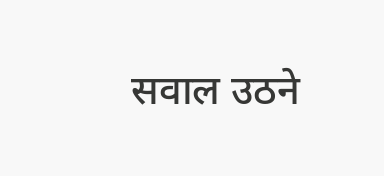सवाल उठने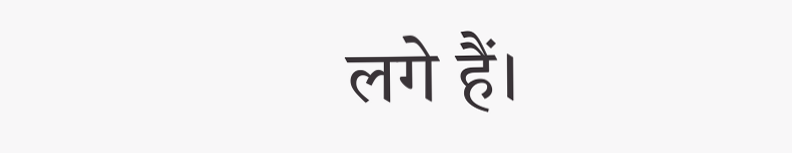लगे हैं।